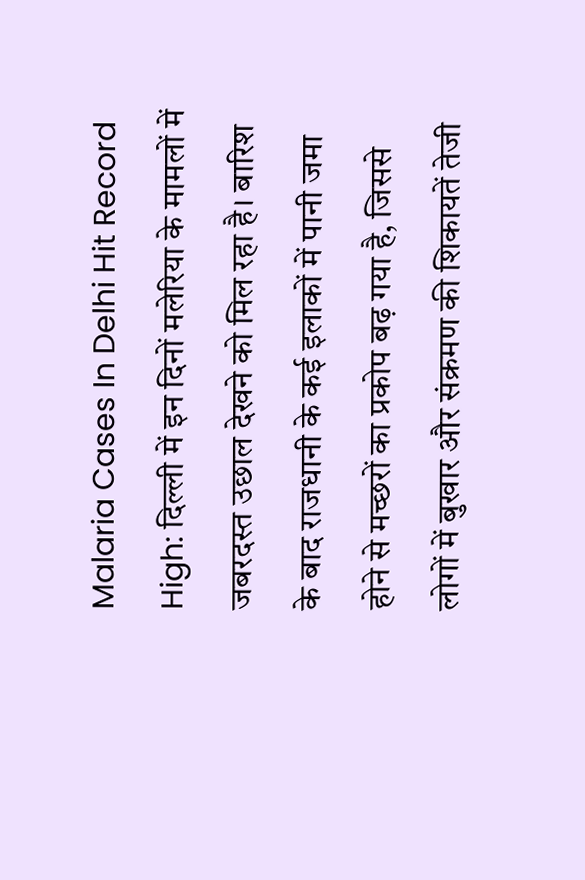Malaria Cases In Delhi Hit Record High: दिल्ली में इन दिनों मलेरिया के मामलों में जबरदस्त उछाल देखने को मिल रहा है। बारिश के बाद राजधानी के कई इलाकों में पानी जमा होने से मच्छरों का प्रकोप बढ़ गया है, जिससे लोगों में बुखार और संक्रमण की शिकायतें तेजी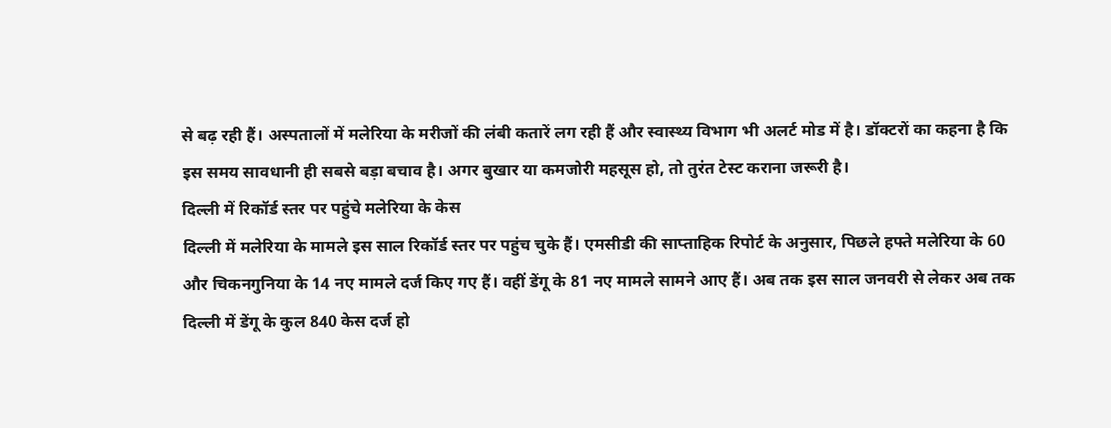से बढ़ रही हैं। अस्पतालों में मलेरिया के मरीजों की लंबी कतारें लग रही हैं और स्वास्थ्य विभाग भी अलर्ट मोड में है। डॉक्टरों का कहना है कि इस समय सावधानी ही सबसे बड़ा बचाव है। अगर बुखार या कमजोरी महसूस हो, तो तुरंत टेस्ट कराना जरूरी है।
दिल्ली में रिकॉर्ड स्तर पर पहुंचे मलेरिया के केस
दिल्ली में मलेरिया के मामले इस साल रिकॉर्ड स्तर पर पहुंच चुके हैं। एमसीडी की साप्ताहिक रिपोर्ट के अनुसार, पिछले हफ्ते मलेरिया के 60 और चिकनगुनिया के 14 नए मामले दर्ज किए गए हैं। वहीं डेंगू के 81 नए मामले सामने आए हैं। अब तक इस साल जनवरी से लेकर अब तक दिल्ली में डेंगू के कुल 840 केस दर्ज हो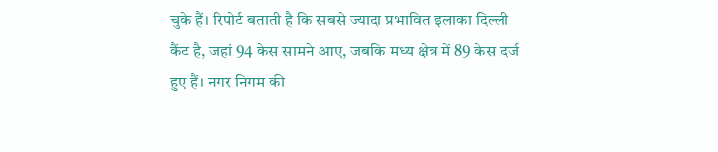चुके हैं। रिपोर्ट बताती है कि सबसे ज्यादा प्रभावित इलाका दिल्ली कैंट है, जहां 94 केस सामने आए, जबकि मध्य क्षेत्र में 89 केस दर्ज हुए हैं। नगर निगम की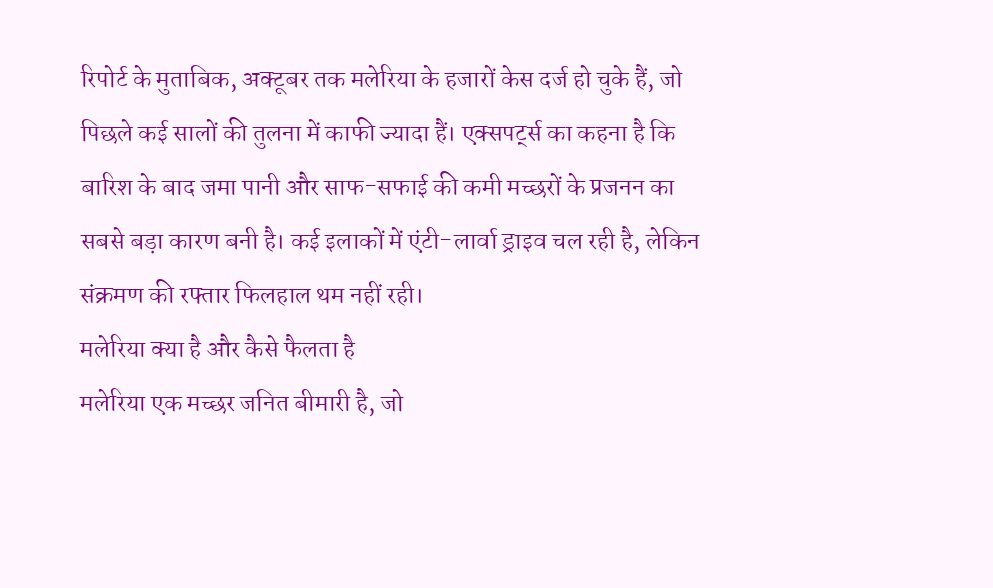रिपोर्ट के मुताबिक, अक्टूबर तक मलेरिया के हजारों केस दर्ज हो चुके हैं, जो पिछले कई सालों की तुलना में काफी ज्यादा हैं। एक्सपर्ट्स का कहना है कि बारिश के बाद जमा पानी और साफ-सफाई की कमी मच्छरों के प्रजनन का सबसे बड़ा कारण बनी है। कई इलाकों में एंटी-लार्वा ड्राइव चल रही है, लेकिन संक्रमण की रफ्तार फिलहाल थम नहीं रही।
मलेरिया क्या है और कैसे फैलता है
मलेरिया एक मच्छर जनित बीमारी है, जो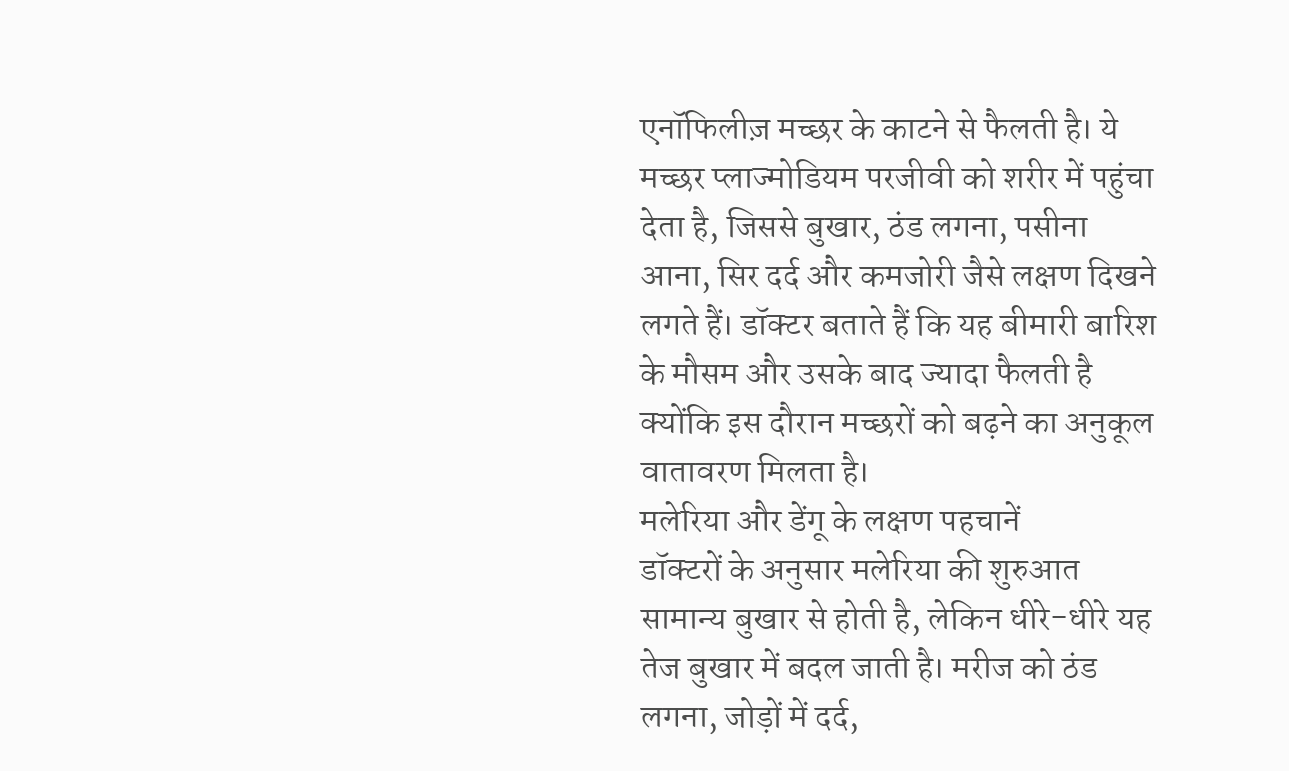एनॉफिलीज़ मच्छर के काटने से फैलती है। ये मच्छर प्लाज्मोडियम परजीवी को शरीर में पहुंचा देता है, जिससे बुखार, ठंड लगना, पसीना आना, सिर दर्द और कमजोरी जैसे लक्षण दिखने लगते हैं। डॉक्टर बताते हैं कि यह बीमारी बारिश के मौसम और उसके बाद ज्यादा फैलती है क्योंकि इस दौरान मच्छरों को बढ़ने का अनुकूल वातावरण मिलता है।
मलेरिया और डेंगू के लक्षण पहचानें
डॉक्टरों के अनुसार मलेरिया की शुरुआत सामान्य बुखार से होती है, लेकिन धीरे-धीरे यह तेज बुखार में बदल जाती है। मरीज को ठंड लगना, जोड़ों में दर्द,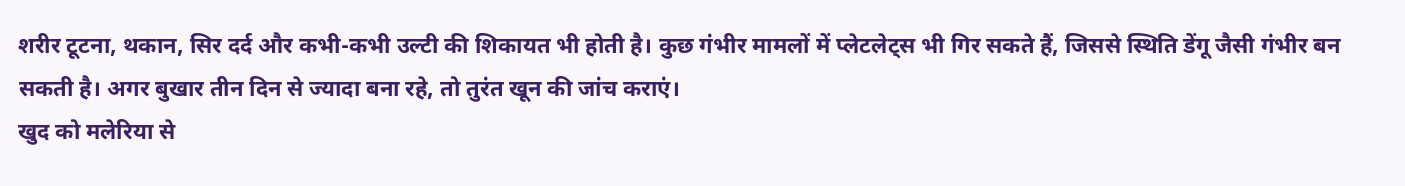शरीर टूटना, थकान, सिर दर्द और कभी-कभी उल्टी की शिकायत भी होती है। कुछ गंभीर मामलों में प्लेटलेट्स भी गिर सकते हैं, जिससे स्थिति डेंगू जैसी गंभीर बन सकती है। अगर बुखार तीन दिन से ज्यादा बना रहे, तो तुरंत खून की जांच कराएं।
खुद को मलेरिया से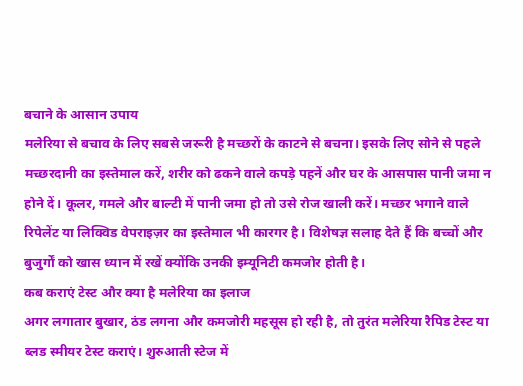बचाने के आसान उपाय
मलेरिया से बचाव के लिए सबसे जरूरी है मच्छरों के काटने से बचना। इसके लिए सोने से पहले मच्छरदानी का इस्तेमाल करें, शरीर को ढकने वाले कपड़े पहनें और घर के आसपास पानी जमा न होने दें। कूलर, गमले और बाल्टी में पानी जमा हो तो उसे रोज खाली करें। मच्छर भगाने वाले रिपेलेंट या लिक्विड वेपराइज़र का इस्तेमाल भी कारगर है। विशेषज्ञ सलाह देते हैं कि बच्चों और बुजुर्गों को खास ध्यान में रखें क्योंकि उनकी इम्यूनिटी कमजोर होती है।
कब कराएं टेस्ट और क्या है मलेरिया का इलाज
अगर लगातार बुखार, ठंड लगना और कमजोरी महसूस हो रही है, तो तुरंत मलेरिया रैपिड टेस्ट या ब्लड स्मीयर टेस्ट कराएं। शुरुआती स्टेज में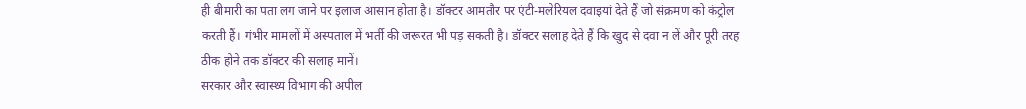ही बीमारी का पता लग जाने पर इलाज आसान होता है। डॉक्टर आमतौर पर एंटी-मलेरियल दवाइयां देते हैं जो संक्रमण को कंट्रोल करती हैं। गंभीर मामलों में अस्पताल में भर्ती की जरूरत भी पड़ सकती है। डॉक्टर सलाह देते हैं कि खुद से दवा न लें और पूरी तरह ठीक होने तक डॉक्टर की सलाह मानें।
सरकार और स्वास्थ्य विभाग की अपील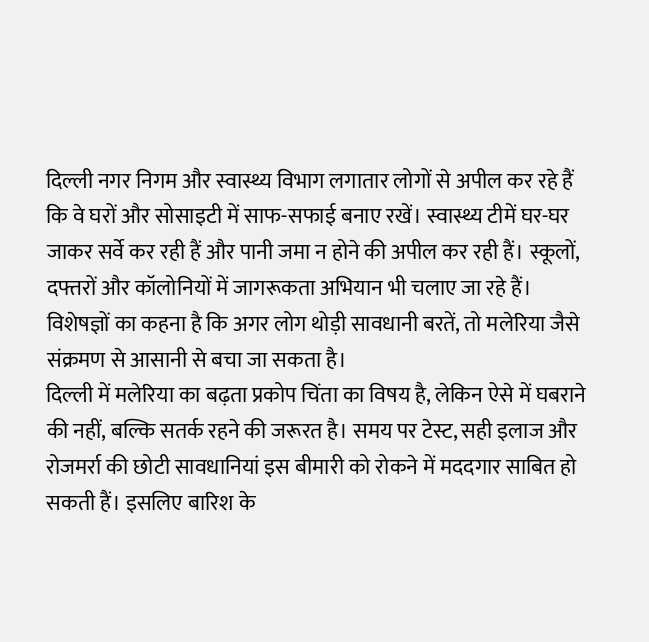दिल्ली नगर निगम और स्वास्थ्य विभाग लगातार लोगों से अपील कर रहे हैं कि वे घरों और सोसाइटी में साफ-सफाई बनाए रखें। स्वास्थ्य टीमें घर-घर जाकर सर्वे कर रही हैं और पानी जमा न होने की अपील कर रही हैं। स्कूलों, दफ्तरों और कॉलोनियों में जागरूकता अभियान भी चलाए जा रहे हैं। विशेषज्ञों का कहना है कि अगर लोग थोड़ी सावधानी बरतें, तो मलेरिया जैसे संक्रमण से आसानी से बचा जा सकता है।
दिल्ली में मलेरिया का बढ़ता प्रकोप चिंता का विषय है, लेकिन ऐसे में घबराने की नहीं, बल्कि सतर्क रहने की जरूरत है। समय पर टेस्ट, सही इलाज और रोजमर्रा की छोटी सावधानियां इस बीमारी को रोकने में मददगार साबित हो सकती हैं। इसलिए बारिश के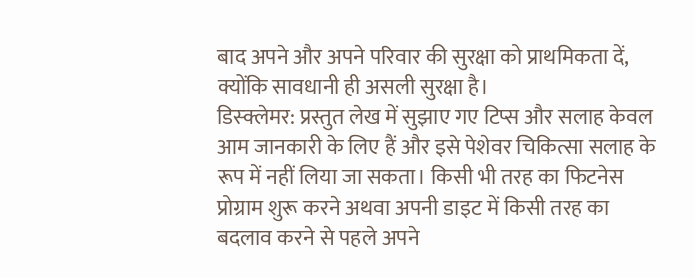बाद अपने और अपने परिवार की सुरक्षा को प्राथमिकता दें, क्योंकि सावधानी ही असली सुरक्षा है।
डिस्क्लेमर: प्रस्तुत लेख में सुझाए गए टिप्स और सलाह केवल आम जानकारी के लिए हैं और इसे पेशेवर चिकित्सा सलाह के रूप में नहीं लिया जा सकता। किसी भी तरह का फिटनेस प्रोग्राम शुरू करने अथवा अपनी डाइट में किसी तरह का बदलाव करने से पहले अपने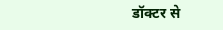डॉक्टर से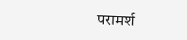परामर्श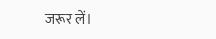जरूर लें।